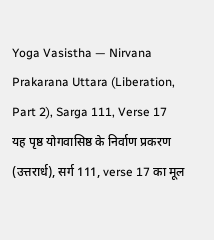Yoga Vasistha — Nirvana Prakarana Uttara (Liberation, Part 2), Sarga 111, Verse 17
यह पृष्ठ योगवासिष्ठ के निर्वाण प्रकरण (उत्तरार्ध), सर्ग 111, verse 17 का मूल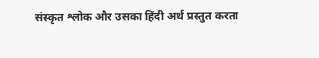संस्कृत श्लोक और उसका हिंदी अर्थ प्रस्तुत करता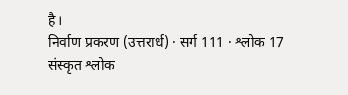है।
निर्वाण प्रकरण (उत्तरार्ध) · सर्ग 111 · श्लोक 17
संस्कृत श्लोक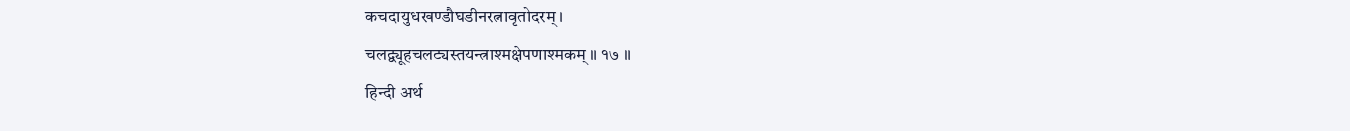कचदायुधखण्डौघडीनरत्नावृतोदरम् ।
चलद्व्यूहचलट्यस्तयन्त्राश्मक्षेपणाश्मकम् ॥ १७ ॥
हिन्दी अर्थ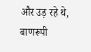और उड़ रहे थे, बाणरूपी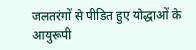जलतरंगों से पीडित हुए योद्धाओं के
आयुरूपी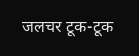जलचर टूक-टूक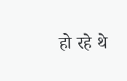हो रहे थे